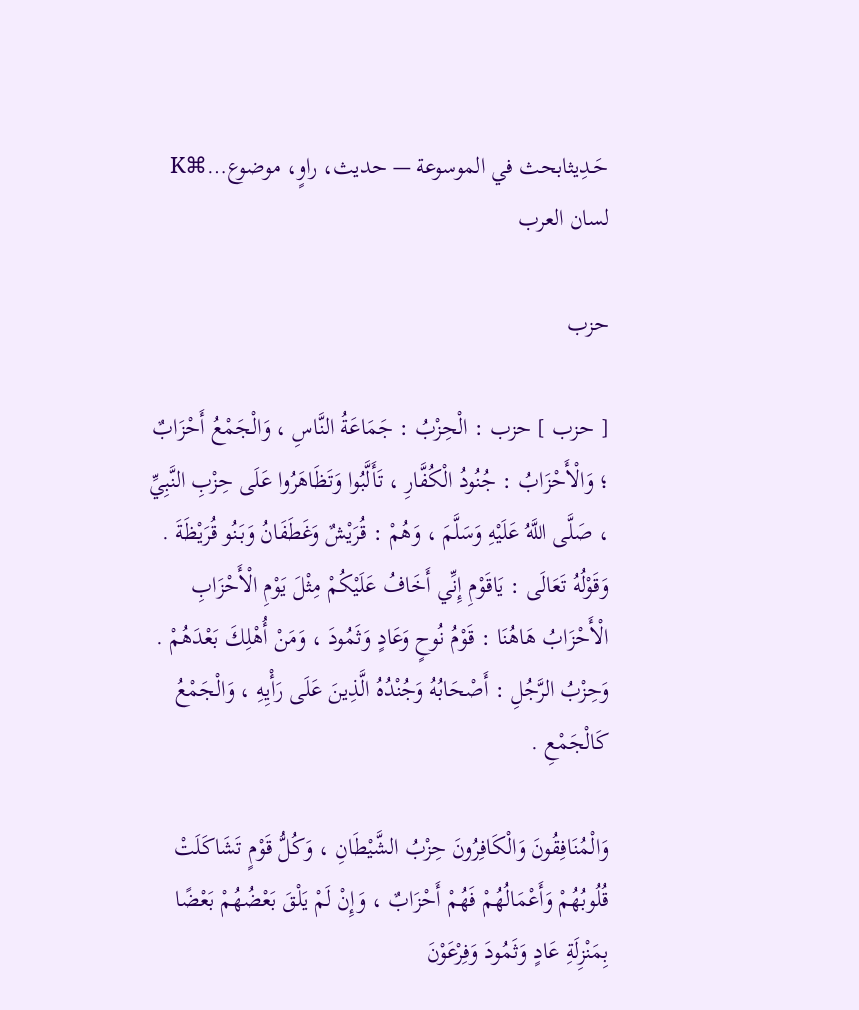حَـدِيثابحث في الموسوعة — حديث، راوٍ، موضوع…⌘K
لسان العرب

حزب

[ حزب ] حزب : الْحِزْبُ : جَمَاعَةُ النَّاسِ ، وَالْجَمْعُ أَحْزَابٌ ؛ وَالْأَحْزَابُ : جُنُودُ الْكُفَّارِ ، تَأَلَّبُوا وَتَظَاهَرُوا عَلَى حِزْبِ النَّبِيِّ ، صَلَّى اللَّهُ عَلَيْهِ وَسَلَّمَ ، وَهُمْ : قُرَيْشٌ وَغَطَفَانُ وَبَنُو قُرَيْظَةَ . وَقَوْلُهُ تَعَالَى : يَاقَوْمِ إِنِّي أَخَافُ عَلَيْكُمْ مِثْلَ يَوْمِ الْأَحْزَابِ الْأَحْزَابُ هَاهُنَا : قَوْمُ نُوحٍ وَعَادٍ وَثَمُودَ ، وَمَنْ أُهْلِكَ بَعْدَهُمْ . وَحِزْبُ الرَّجُلِ : أَصْحَابُهُ وَجُنْدُهُ الَّذِينَ عَلَى رَأْيِهِ ، وَالْجَمْعُ كَالْجَمْعِ .

وَالْمُنَافِقُونَ وَالْكَافِرُونَ حِزْبُ الشَّيْطَانِ ، وَكُلُّ قَوْمٍ تَشَاكَلَتْ قُلُوبُهُمْ وَأَعْمَالُهُمْ فَهُمْ أَحْزَابٌ ، وَإِنْ لَمْ يَلْقَ بَعْضُهُمْ بَعْضًا بِمَنْزِلَةِ عَادٍ وَثَمُودَ وَفِرْعَوْنَ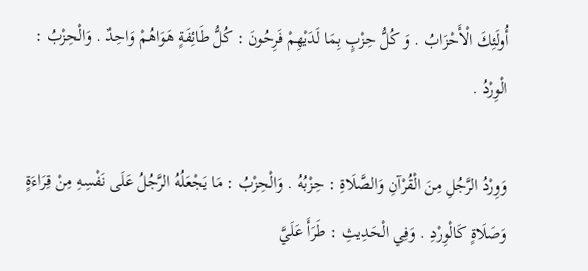أُولَئِكَ الْأَحْزَابُ . وَ كُلُّ حِزْبٍ بِمَا لَدَيْهِمْ فَرِحُونَ : كُلُّ طَائِفَةٍ هَوَاهُمْ وَاحِدٌ . وَالْحِزْبُ : الْوِرْدُ .

وَوِرْدُ الرَّجُلِ مِنَ الْقُرْآنِ وَالصَّلَاةِ : حِزْبُهُ . وَالْحِزْبُ : مَا يَجْعَلُهُ الرَّجُلُ عَلَى نَفْسِهِ مِنْ قِرَاءَةٍ وَصَلَاةٍ كَالْوِرْدِ . وَفِي الْحَدِيثِ : طَرَأَ عَلَيَّ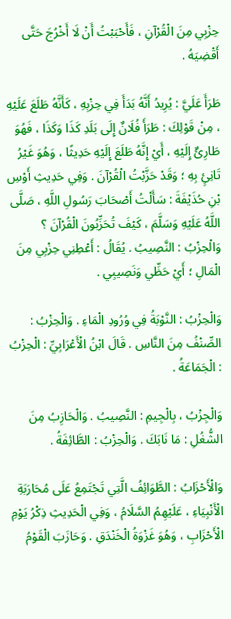حِزْبِي مِنَ الْقُرْآنِ ، فَأَحْبَبْتُ أَنْ لَا أَخْرُجَ حَتَّى أَقْضِيَهُ .

طَرَأَ عَلَيَّ : يُرِيدُ أَنَّهُ بَدَأَ فِي حِزْبِهِ ، كَأَنَّهُ طَلَعَ عَلَيْهِ ، مِنْ قَوْلِكَ : طَرَأَ فُلَانٌ إِلَى بَلَدِ كَذَا وَكَذَا ، فَهُوَ طَارِئٌ إِلَيْهِ ، أَيْ إِنَّهُ طَلَعَ إِلَيْهِ حَدِيثًا ، وَهُوَ غَيْرُ تَانِئٍ بِهِ ؛ وَقَدْ حَزَّبْتُ الْقُرْآنَ . وَفِي حَدِيثِ أَوْسِ بْنِ حُذَيْفَةَ : سَأَلْتُ أَصْحَابَ رَسُولِ اللَّهِ ، صَلَّى اللَّهُ عَلَيْهِ وَسَلَّمَ ، كَيْفَ تُحَزِّبُونَ الْقُرْآنَ ؟ وَالْحِزْبُ : النَّصِيبُ . يُقَالُ : أَعْطِنِي حِزْبِي مِنَ الْمَالِ ؛ أَيْ حَظِّي وَنَصِيبِي .

وَالْحِزْبُ : النَّوْبَةُ فِي وُرُودِ الْمَاءِ . وَالْحِزْبُ : الصِّنْفُ مِنَ النَّاسِ . قَالَ ابْنُ الْأَعْرَابِيِّ : الْحِزْبُ : الْجَمَاعَةُ .

وَالْجِزْبُ ، بِالْجِيمِ : النَّصِيبُ . وَالْحَازِبُ مِنَ الشُّغُلِ : مَا نَابَكَ . وَالْحِزْبُ : الطَّائِفَةُ .

وَالْأَحْزَابُ : الطَّوَائِفُ الَّتِي تَجْتَمِعُ عَلَى مُحَارَبَةِ الْأَنْبِيَاءِ ، عَلَيْهِمُ السَّلَامُ ، وَفِي الْحَدِيثِ ذِكْرُ يَوْمِ الْأَحْزَابِ ، وَهُوَ غَزْوَةُ الْخَنْدَقِ . وَحَازَبَ الْقَوْمُ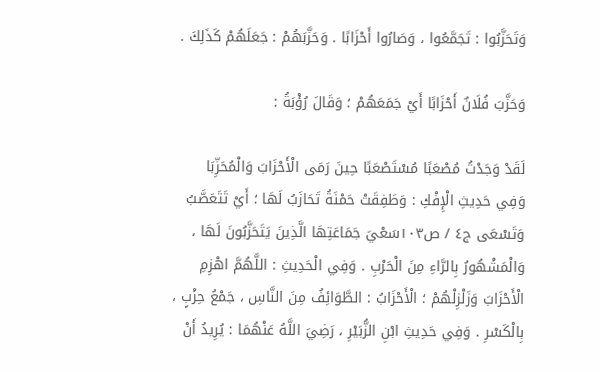وَتَحَزَّبُوا : تَجَمَّعُوا ، وَصَارُوا أَحْزَابًا . وَحَزَّبَهُمْ : جَعَلَهُمْ كَذَلِكَ .

وَحَزَّبَ فُلَانٌ أَحْزَابًا أَيْ جَمَعَهُمْ ؛ وَقَالَ رُؤْبَةُ :

لَقَدْ وَجَدْتُ مُصْعَبًا مُسْتَصْعَبًا حِينَ رَمَى الْأَحْزَابَ وَالْمُحَزِّبَا
وَفِي حَدِيثِ الْإِفْكِ : وَطَفِقَتْ حَمْنَةُ تَحَازَبُ لَهَا ؛ أَيْ تَتَعَصَّبُ وَتَسْعَى ج٤ / ص١٠٣سَعْيَ جَمَاعَتِهَا الَّذِينَ يَتَحَزَّبُونَ لَهَا ، وَالْمَشْهُورُ بِالرَّاءِ مِنَ الْحَرْبِ . وَفِي الْحَدِيثِ : اللَّهُمَّ اهْزِمِ الْأَحْزَابَ وَزَلْزِلْهُمْ ؛ الْأَحْزَابُ : الطَّوَائِفُ مِنَ النَّاسِ ، جَمْعُ حِزْبٍ ، بِالْكَسْرِ . وَفِي حَدِيثِ ابْنِ الزُّبَيْرِ ، رَضِيَ اللَّهُ عَنْهُمَا : يُرِيدُ أَنْ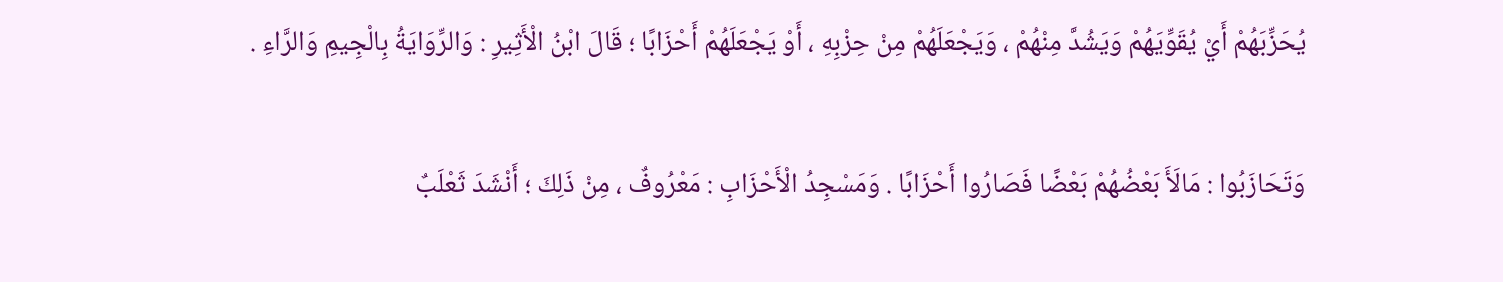يُحَزِّبَهُمْ أَيْ يُقَوِّيَهُمْ وَيَشُدَّ مِنْهُمْ ، وَيَجْعَلَهُمْ مِنْ حِزْبِهِ ، أَوْ يَجْعَلَهُمْ أَحْزَابًا ؛ قَالَ ابْنُ الْأَثِيرِ : وَالرِّوَايَةُ بِالْجِيمِ وَالرَّاءِ .

وَتَحَازَبُوا : مَالَأَ بَعْضُهُمْ بَعْضًا فَصَارُوا أَحْزَابًا . وَمَسْجِدُ الْأَحْزَابِ : مَعْرُوفٌ ، مِنْ ذَلِكَ ؛ أَنْشَدَ ثَعْلَبٌ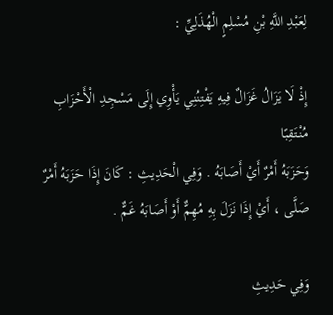لِعَبْدِ اللَّهِ بْنِ مُسْلِمٍ الْهُذَلِيِّ :

إِذْ لَا يَزَالُ غَزَالٌ فِيهِ يَفْتِنُنِي يَأْوِي إِلَى مَسْجِدِ الْأَحْزَابِ مُنْتَقِبًا
وَحَزَبَهُ أَمْرٌ أَيْ أَصَابَهُ . وَفِي الْحَدِيثِ : كَانَ إِذَا حَزَبَهُ أَمْرٌ صَلَّى ، أَيْ إِذَا نَزَلَ بِهِ مُهِمٌّ أَوْ أَصَابَهُ غَمٌّ .

وَفِي حَدِيثِ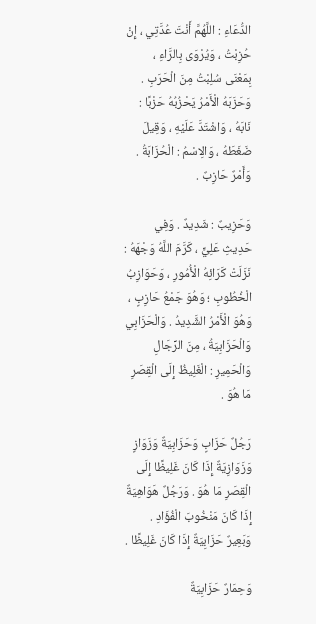الدُّعَاءِ : اللَّهُمَّ أَنْتَ عُدَّتِي ، إِنْ حُزِبْتُ ، وَيُرْوَى بِالرَّاءِ ، بِمَعْنَى سُلِبْتُ مِنَ الْحَرَبِ . وَحَزَبَهُ الْأَمْرُ يَحْزُبُهُ حَزْبًا : نَابَهُ ، وَاشْتَدَّ عَلَيْهِ ، وَقِيلَ ضَغَطَهُ ، وَالِاسْمُ : الْحُزَابَةُ . وَأَمْرٌ حَازِبٌ .

وَحَزِيبٌ : شَدِيدٌ . وَفِي حَدِيثِ عَلِيٍّ ، كَرَّمَ اللَّهُ وَجْهَهُ : نَزَلَتْ كَرَائِهُ الْأُمُورِ ، وَحَوَازِبُ الْخُطُوبِ ؛ وَهُوَ جَمْعُ حَازِبٍ ، وَهُوَ الْأَمْرُ الشَّدِيدُ . وَالْحَزَابِي وَالْحَزَابِيَةُ ، مِنَ الرِّجَالِ وَالْحَمِيرِ : الْغَلِيظُ إِلَى الْقِصَرِ مَا هُوَ .

رَجُلٌ حَزَابٍ وَحَزَابِيَةٌ وَزَوَازٍ وَزَوَازِيَةٌ إِذَا كَانَ غَلِيظًا إِلَى الْقِصَرِ مَا هُوَ . وَرَجُلٌ هَوَاهِيَةٌ إِذَا كَانَ مَنْخُوبَ الْفُؤَادِ . وَبَعِيرٌ حَزَابِيَةٌ إِذَا كَانَ غَلِيظًا .

وَحِمَارٌ حَزَابِيَةٌ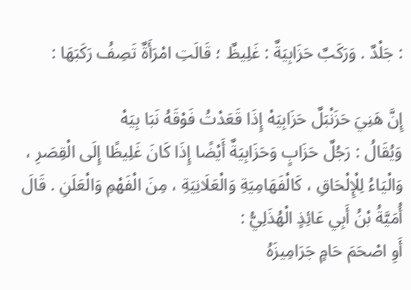: جَلْدٌ . وَرَكَبٌ حَزَابِيَةٌ : غَلِيظٌ ؛ قَالَتِ امْرَأَةٌ تَصِفُ رَكَبَهَا :

إِنَّ هَنِيَ حَزَنْبَلٌ حَزَابِيَهْ إِذَا قَعَدْتُ فَوْقَهُ نَبَا بِيَهْ
وَيُقَالُ : رَجُلٌ حَزَابٍ وَحَزَابِيَةٌ أَيْضًا إِذَا كَانَ غَلِيظًا إِلَى الْقِصَرِ ، وَالْيَاءُ لِلْإِلْحَاقِ ، كَالْفَهَامِيَةِ وَالْعَلَانِيَةِ ، مِنَ الْفَهْمِ وَالْعَلَنِ . قَالَ أُمَيَّةُ بْنُ أَبِي عَائِذٍ الْهُذَلِيُّ :
أَوِ اصْحَمَ حَامٍ جَرَامِيزَهُ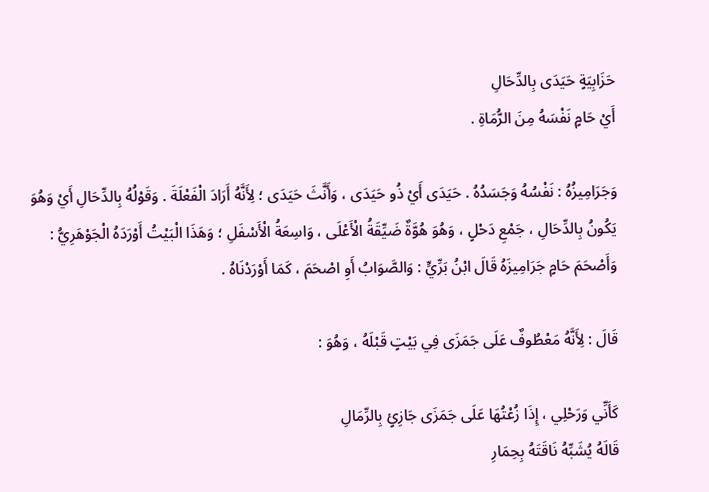حَزَابِيَةٍ حَيَدَى بِالدِّحَالِ
أَيْ حَامٍ نَفْسَهُ مِنَ الرُّمَاةِ .

وَجَرَامِيزُهُ : نَفْسُهُ وَجَسَدُهُ . حَيَدَى أَيْ ذُو حَيَدَى ، وَأَنَّثَ حَيَدَى ؛ لِأَنَّهُ أَرَادَ الْفَعْلَةَ . وَقَوْلُهُ بِالدِّحَالِ أَيْ وَهُوَ يَكُونُ بِالدِّحَالِ ، جَمْعِ دَحْلٍ ، وَهُوَ هُوَّةٌ ضَيِّقَةُ الْأَعْلَى ، وَاسِعَةُ الْأَسْفَلِ ؛ وَهَذَا الْبَيْتُ أَوْرَدَهُ الْجَوْهَرِيُّ : وَأَصْحَمَ حَامٍ جَرَامِيزَهُ قَالَ ابْنُ بَرِّيٍّ : وَالصَّوَابُ أَوِ اصْحَمَ ، كَمَا أَوْرَدْنَاهُ .

قَالَ : لِأَنَّهُ مَعْطُوفٌ عَلَى جَمَزَى فِي بَيْتٍ قَبْلَهُ ، وَهُوَ :

كَأَنِّي وَرَحْلِي ، إِذَا زُعْتُهَا عَلَى جَمَزَى جَازِئٍ بِالرِّمَالِ
قَالَهُ يُشَبِّهُ نَاقَتَهُ بِحِمَارِ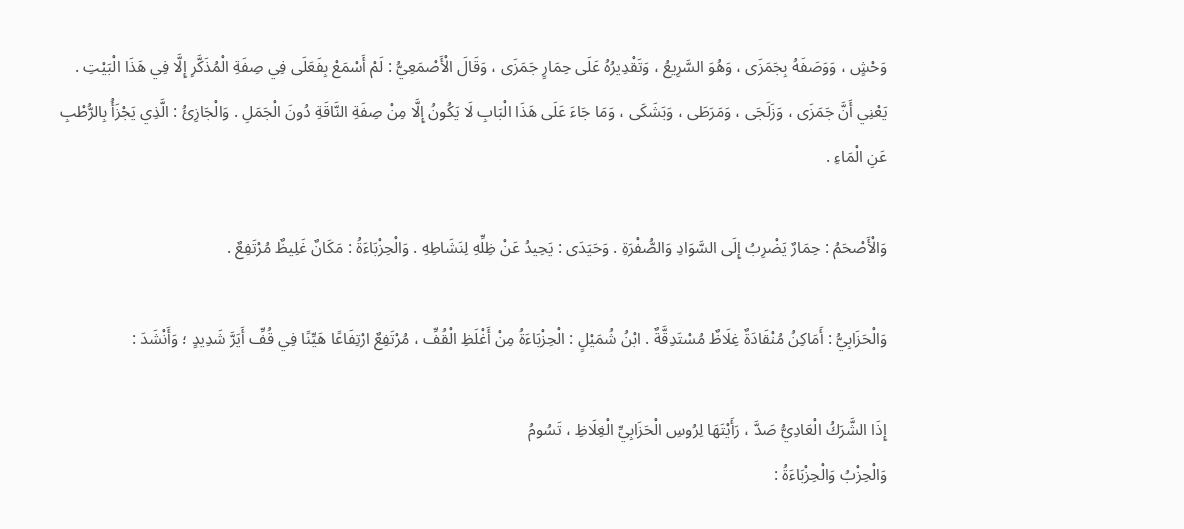وَحْشٍ ، وَوَصَفَهُ بِجَمَزَى ، وَهُوَ السَّرِيعُ ، وَتَقْدِيرُهُ عَلَى حِمَارٍ جَمَزَى ، وَقَالَ الْأَصْمَعِيُّ : لَمْ أَسْمَعْ بِفَعَلَى فِي صِفَةِ الْمُذَكَّرِ إِلَّا فِي هَذَا الْبَيْتِ . يَعْنِي أَنَّ جَمَزَى ، وَزَلَجَى ، وَمَرَطَى ، وَبَشَكَى ، وَمَا جَاءَ عَلَى هَذَا الْبَابِ لَا يَكُونُ إِلَّا مِنْ صِفَةِ النَّاقَةِ دُونَ الْجَمَلِ . وَالْجَازِئُ : الَّذِي يَجْزَأُ بِالرُّطْبِ عَنِ الْمَاءِ .

وَالْأَصْحَمُ : حِمَارٌ يَضْرِبُ إِلَى السَّوَادِ وَالصُّفْرَةِ . وَحَيَدَى : يَحِيدُ عَنْ ظِلِّهِ لِنَشَاطِهِ . وَالْحِزْبَاءَةُ : مَكَانٌ غَلِيظٌ مُرْتَفِعٌ .

وَالْحَزَابِيُّ : أَمَاكِنُ مُنْقَادَةٌ غِلَاظٌ مُسْتَدِقَّةٌ . ابْنُ شُمَيْلٍ : الْحِزْبَاءَةُ مِنْ أَغْلَظِ الْقُفِّ ، مُرْتَفِعٌ ارْتِفَاعًا هَيِّنًا فِي قُفِّ أَيَرَّ شَدِيدٍ ؛ وَأَنْشَدَ :

إِذَا الشَّرَكُ الْعَادِيُّ صَدَّ ، رَأَيْتَهَا لِرُوسِ الْحَزَابِيِّ الْغِلَاظِ ، تَسُومُ
وَالْحِزْبُ وَالْحِزْبَاءَةُ :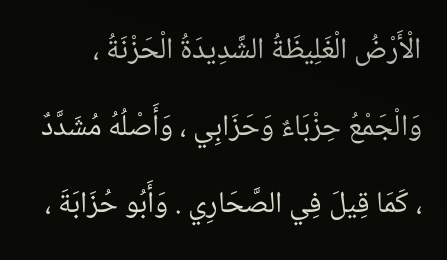الْأَرْضُ الْغَلِيظَةُ الشَّدِيدَةُ الْحَزْنَةُ ، وَالْجَمْعُ حِزْبَاءٌ وَحَزَابِي ، وَأَصْلُهُ مُشَدَّدٌ ، كَمَا قِيلَ فِي الصَّحَارِي . وَأَبُو حُزَابَةَ ،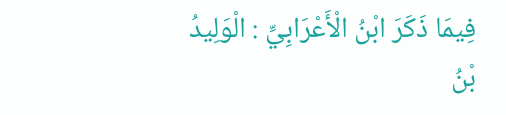فِيمَا ذَكَرَ ابْنُ الْأَعْرَابِيِّ : الْوَلِيدُ بْنُ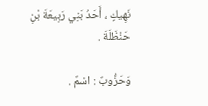نَهِيكٍ ، أَحَدُ بَنِي رَبِيعَةَ بْنِ حَنْظَلَةَ .

وَحَزُّوبٌ : اسْمٌ .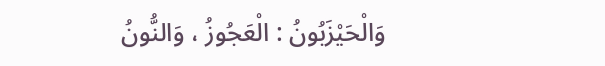وَالْحَيْزَبُونُ : الْعَجُوزُ ، وَالنُّونُ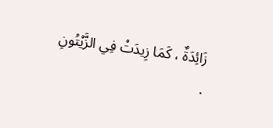زَائِدَةٌ ، كَمَا زِيدَتْ فِي الزَّيْتُونِ .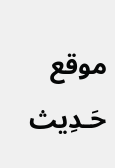موقع حَـدِيث